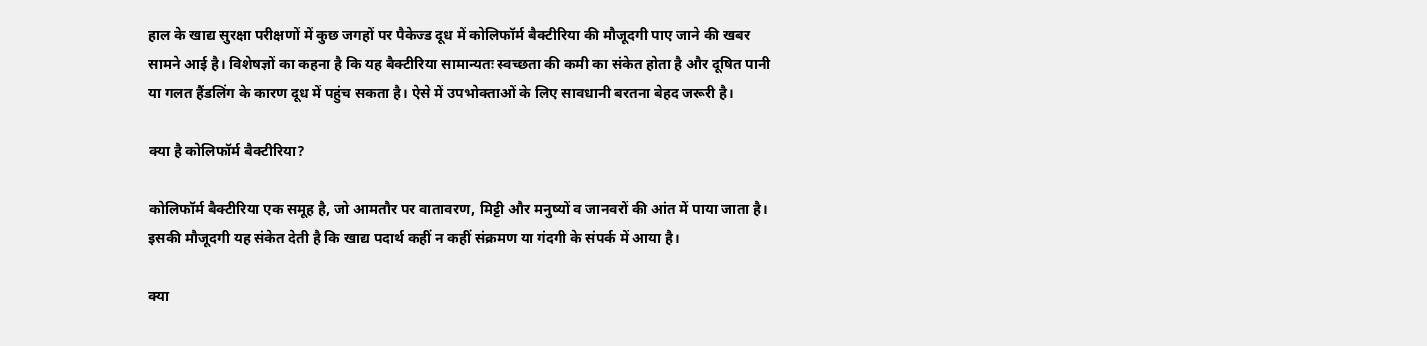हाल के खाद्य सुरक्षा परीक्षणों में कुछ जगहों पर पैकेज्ड दूध में कोलिफॉर्म बैक्टीरिया की मौजूदगी पाए जाने की खबर सामने आई है। विशेषज्ञों का कहना है कि यह बैक्टीरिया सामान्यतः स्वच्छता की कमी का संकेत होता है और दूषित पानी या गलत हैंडलिंग के कारण दूध में पहुंच सकता है। ऐसे में उपभोक्ताओं के लिए सावधानी बरतना बेहद जरूरी है।

क्या है कोलिफॉर्म बैक्टीरिया?

कोलिफॉर्म बैक्टीरिया एक समूह है, जो आमतौर पर वातावरण, मिट्टी और मनुष्यों व जानवरों की आंत में पाया जाता है। इसकी मौजूदगी यह संकेत देती है कि खाद्य पदार्थ कहीं न कहीं संक्रमण या गंदगी के संपर्क में आया है।

क्या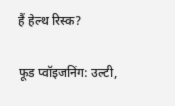हैं हेल्थ रिस्क?

फूड प्वॉइजनिंग: उल्टी,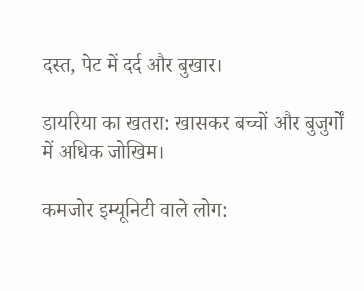दस्त, पेट में दर्द और बुखार।

डायरिया का खतरा: खासकर बच्चों और बुजुर्गों में अधिक जोखिम।

कमजोर इम्यूनिटी वाले लोग: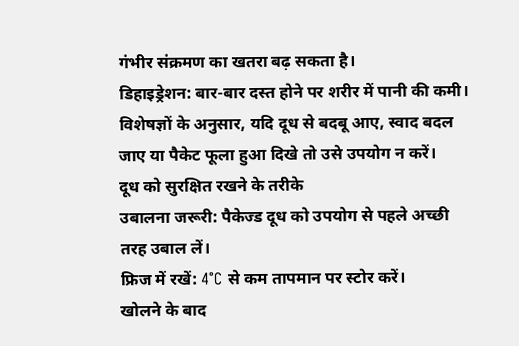गंभीर संक्रमण का खतरा बढ़ सकता है।
डिहाइड्रेशन: बार-बार दस्त होने पर शरीर में पानी की कमी।
विशेषज्ञों के अनुसार, यदि दूध से बदबू आए, स्वाद बदल जाए या पैकेट फूला हुआ दिखे तो उसे उपयोग न करें।
दूध को सुरक्षित रखने के तरीके
उबालना जरूरी: पैकेज्ड दूध को उपयोग से पहले अच्छी तरह उबाल लें।
फ्रिज में रखें: 4°C से कम तापमान पर स्टोर करें।
खोलने के बाद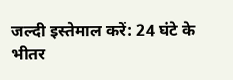जल्दी इस्तेमाल करें: 24 घंटे के भीतर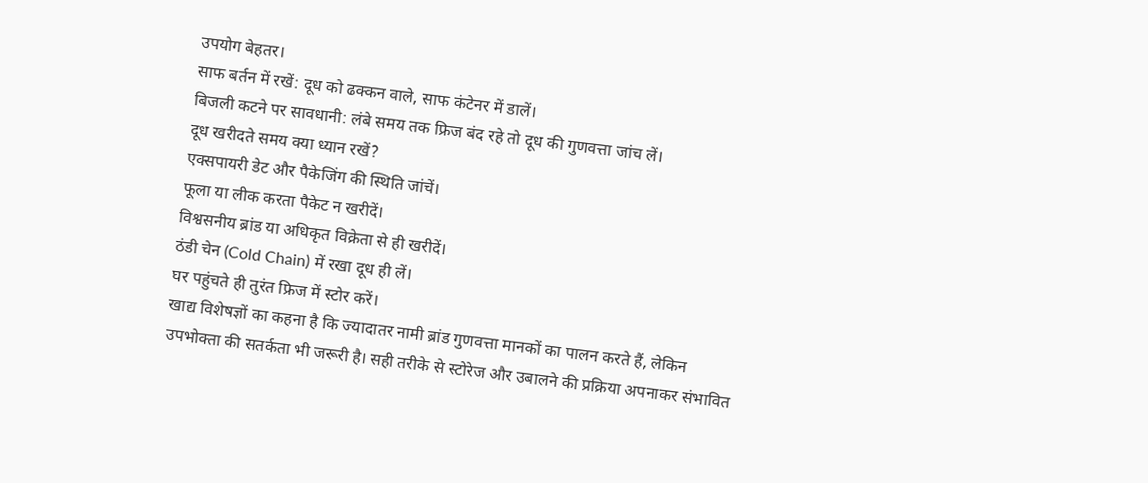उपयोग बेहतर।
साफ बर्तन में रखें: दूध को ढक्कन वाले, साफ कंटेनर में डालें।
बिजली कटने पर सावधानी: लंबे समय तक फ्रिज बंद रहे तो दूध की गुणवत्ता जांच लें।
दूध खरीदते समय क्या ध्यान रखें?
एक्सपायरी डेट और पैकेजिंग की स्थिति जांचें।
फूला या लीक करता पैकेट न खरीदें।
विश्वसनीय ब्रांड या अधिकृत विक्रेता से ही खरीदें।
ठंडी चेन (Cold Chain) में रखा दूध ही लें।
घर पहुंचते ही तुरंत फ्रिज में स्टोर करें।
खाद्य विशेषज्ञों का कहना है कि ज्यादातर नामी ब्रांड गुणवत्ता मानकों का पालन करते हैं, लेकिन उपभोक्ता की सतर्कता भी जरूरी है। सही तरीके से स्टोरेज और उबालने की प्रक्रिया अपनाकर संभावित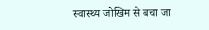स्वास्थ्य जोखिम से बचा जा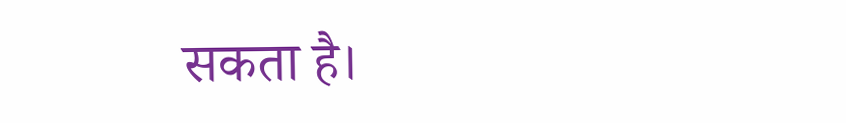सकता है।